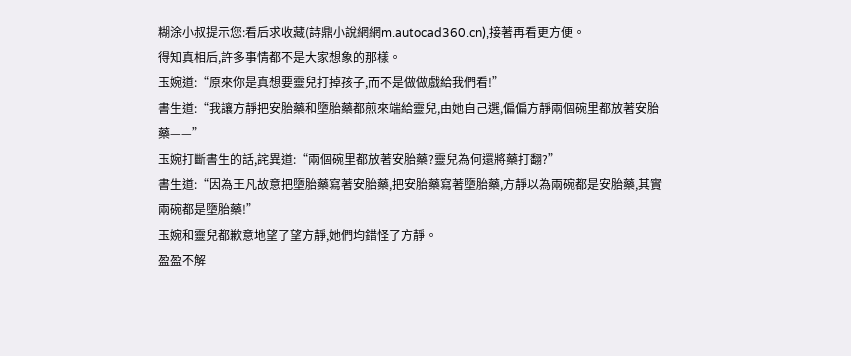糊涂小叔提示您:看后求收藏(詩鼎小說網網m.autocad360.cn),接著再看更方便。
得知真相后,許多事情都不是大家想象的那樣。
玉婉道:“原來你是真想要靈兒打掉孩子,而不是做做戲給我們看!”
書生道:“我讓方靜把安胎藥和墮胎藥都煎來端給靈兒,由她自己選,偏偏方靜兩個碗里都放著安胎藥——”
玉婉打斷書生的話,詫異道:“兩個碗里都放著安胎藥?靈兒為何還將藥打翻?”
書生道:“因為王凡故意把墮胎藥寫著安胎藥,把安胎藥寫著墮胎藥,方靜以為兩碗都是安胎藥,其實兩碗都是墮胎藥!”
玉婉和靈兒都歉意地望了望方靜,她們均錯怪了方靜。
盈盈不解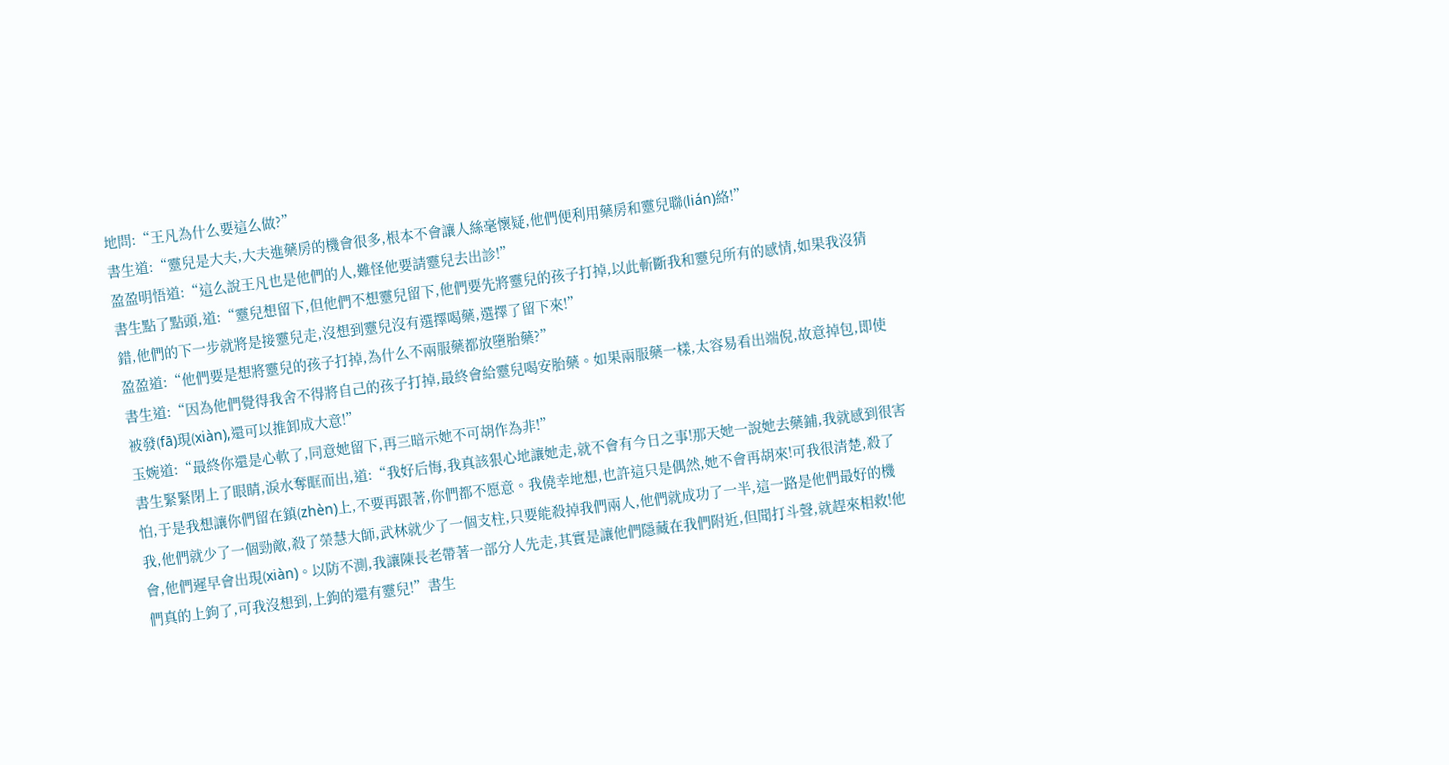地問:“王凡為什么要這么做?”
書生道:“靈兒是大夫,大夫進藥房的機會很多,根本不會讓人絲毫懷疑,他們便利用藥房和靈兒聯(lián)絡!”
盈盈明悟道:“這么說王凡也是他們的人,難怪他要請靈兒去出診!”
書生點了點頭,道:“靈兒想留下,但他們不想靈兒留下,他們要先將靈兒的孩子打掉,以此斬斷我和靈兒所有的感情,如果我沒猜錯,他們的下一步就將是接靈兒走,沒想到靈兒沒有選擇喝藥,選擇了留下來!”
盈盈道:“他們要是想將靈兒的孩子打掉,為什么不兩服藥都放墮胎藥?”
書生道:“因為他們覺得我舍不得將自己的孩子打掉,最終會給靈兒喝安胎藥。如果兩服藥一樣,太容易看出端倪,故意掉包,即使被發(fā)現(xiàn),還可以推卸成大意!”
玉婉道:“最終你還是心軟了,同意她留下,再三暗示她不可胡作為非!”
書生緊緊閉上了眼睛,淚水奪眶而出,道:“我好后悔,我真該狠心地讓她走,就不會有今日之事!那天她一說她去藥鋪,我就感到很害怕,于是我想讓你們留在鎮(zhèn)上,不要再跟著,你們都不愿意。我僥幸地想,也許這只是偶然,她不會再胡來!可我很清楚,殺了我,他們就少了一個勁敵,殺了榮慧大師,武林就少了一個支柱,只要能殺掉我們兩人,他們就成功了一半,這一路是他們最好的機會,他們遲早會出現(xiàn)。以防不測,我讓陳長老帶著一部分人先走,其實是讓他們隱藏在我們附近,但聞打斗聲,就趕來相救!他們真的上鉤了,可我沒想到,上鉤的還有靈兒!”書生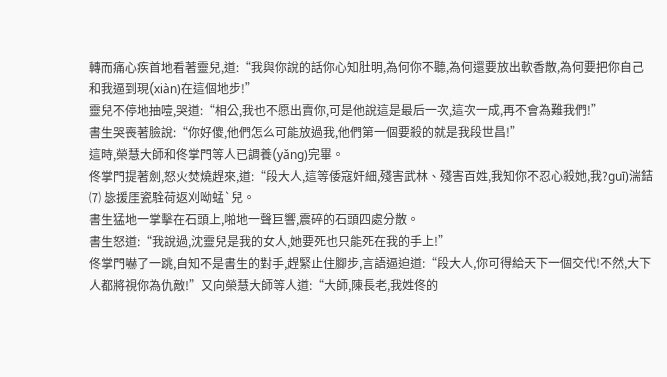轉而痛心疾首地看著靈兒,道:“我與你說的話你心知肚明,為何你不聽,為何還要放出軟香散,為何要把你自己和我逼到現(xiàn)在這個地步!”
靈兒不停地抽噎,哭道:“相公,我也不愿出賣你,可是他說這是最后一次,這次一成,再不會為難我們!”
書生哭喪著臉說:“你好傻,他們怎么可能放過我,他們第一個要殺的就是我段世昌!”
這時,榮慧大師和佟掌門等人已調養(yǎng)完畢。
佟掌門提著劍,怒火焚燒趕來,道:“段大人,這等倭寇奸細,殘害武林、殘害百姓,我知你不忍心殺她,我?guī)湍銡⑺ 毖援厓瓷駩荷返刈呦蜢`兒。
書生猛地一掌擊在石頭上,啪地一聲巨響,震碎的石頭四處分散。
書生怒道:“我說過,沈靈兒是我的女人,她要死也只能死在我的手上!”
佟掌門嚇了一跳,自知不是書生的對手,趕緊止住腳步,言語逼迫道:“段大人,你可得給天下一個交代!不然,大下人都將視你為仇敵!”又向榮慧大師等人道:“大師,陳長老,我姓佟的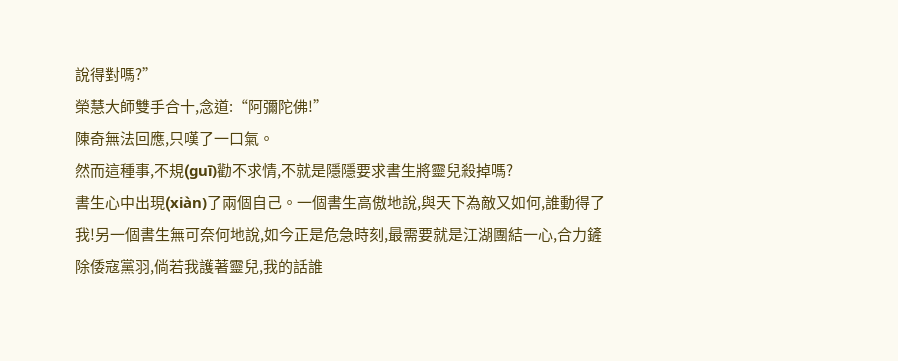說得對嗎?”
榮慧大師雙手合十,念道:“阿彌陀佛!”
陳奇無法回應,只嘆了一口氣。
然而這種事,不規(guī)勸不求情,不就是隱隱要求書生將靈兒殺掉嗎?
書生心中出現(xiàn)了兩個自己。一個書生高傲地說,與天下為敵又如何,誰動得了我!另一個書生無可奈何地說,如今正是危急時刻,最需要就是江湖團結一心,合力鏟除倭寇黨羽,倘若我護著靈兒,我的話誰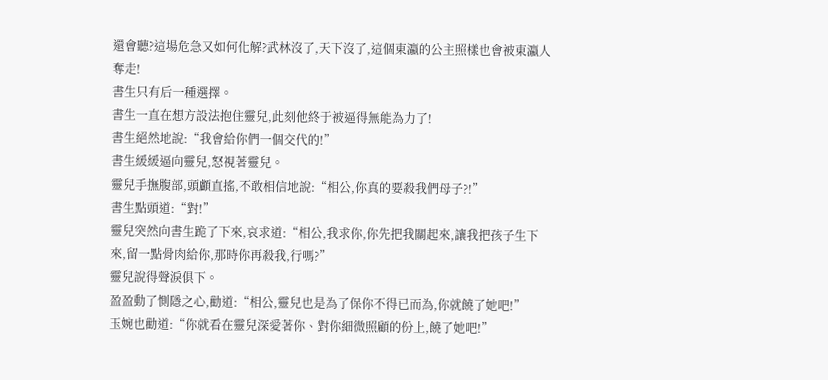還會聽?這場危急又如何化解?武林沒了,天下沒了,這個東瀛的公主照樣也會被東瀛人奪走!
書生只有后一種選擇。
書生一直在想方設法抱住靈兒,此刻他終于被逼得無能為力了!
書生絕然地說:“我會給你們一個交代的!”
書生緩緩逼向靈兒,怒視著靈兒。
靈兒手撫腹部,頭顱直搖,不敢相信地說:“相公,你真的要殺我們母子?!”
書生點頭道:“對!”
靈兒突然向書生跪了下來,哀求道:“相公,我求你,你先把我關起來,讓我把孩子生下來,留一點骨肉給你,那時你再殺我,行嗎?”
靈兒說得聲淚俱下。
盈盈動了惻隱之心,勸道:“相公,靈兒也是為了保你不得已而為,你就饒了她吧!”
玉婉也勸道:“你就看在靈兒深愛著你、對你細微照顧的份上,饒了她吧!”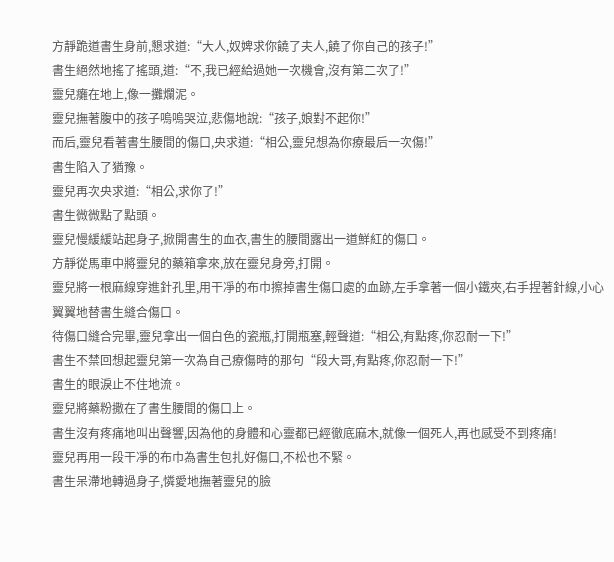方靜跪道書生身前,懇求道:“大人,奴婢求你饒了夫人,饒了你自己的孩子!”
書生絕然地搖了搖頭,道:“不,我已經給過她一次機會,沒有第二次了!”
靈兒癱在地上,像一攤爛泥。
靈兒撫著腹中的孩子嗚嗚哭泣,悲傷地說:“孩子,娘對不起你!”
而后,靈兒看著書生腰間的傷口,央求道:“相公,靈兒想為你療最后一次傷!”
書生陷入了猶豫。
靈兒再次央求道:“相公,求你了!”
書生微微點了點頭。
靈兒慢緩緩站起身子,掀開書生的血衣,書生的腰間露出一道鮮紅的傷口。
方靜從馬車中將靈兒的藥箱拿來,放在靈兒身旁,打開。
靈兒將一根麻線穿進針孔里,用干凈的布巾擦掉書生傷口處的血跡,左手拿著一個小鐵夾,右手捏著針線,小心翼翼地替書生縫合傷口。
待傷口縫合完畢,靈兒拿出一個白色的瓷瓶,打開瓶塞,輕聲道:“相公,有點疼,你忍耐一下!”
書生不禁回想起靈兒第一次為自己療傷時的那句“段大哥,有點疼,你忍耐一下!”
書生的眼淚止不住地流。
靈兒將藥粉撒在了書生腰間的傷口上。
書生沒有疼痛地叫出聲響,因為他的身體和心靈都已經徹底麻木,就像一個死人,再也感受不到疼痛!
靈兒再用一段干凈的布巾為書生包扎好傷口,不松也不緊。
書生呆滯地轉過身子,憐愛地撫著靈兒的臉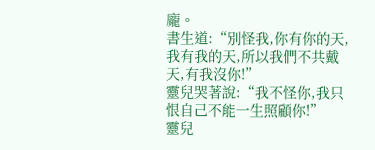龐。
書生道:“別怪我,你有你的天,我有我的天,所以我們不共戴天,有我沒你!”
靈兒哭著說:“我不怪你,我只恨自己不能一生照顧你!”
靈兒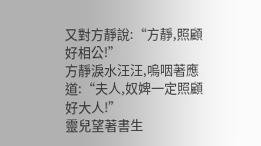又對方靜說:“方靜,照顧好相公!”
方靜淚水汪汪,嗚咽著應道:“夫人,奴婢一定照顧好大人!”
靈兒望著書生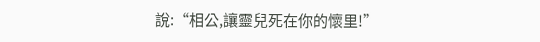說:“相公,讓靈兒死在你的懷里!”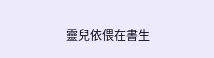靈兒依偎在書生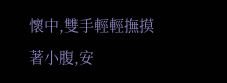懷中,雙手輕輕撫摸著小腹,安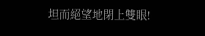坦而絕望地閉上雙眼!